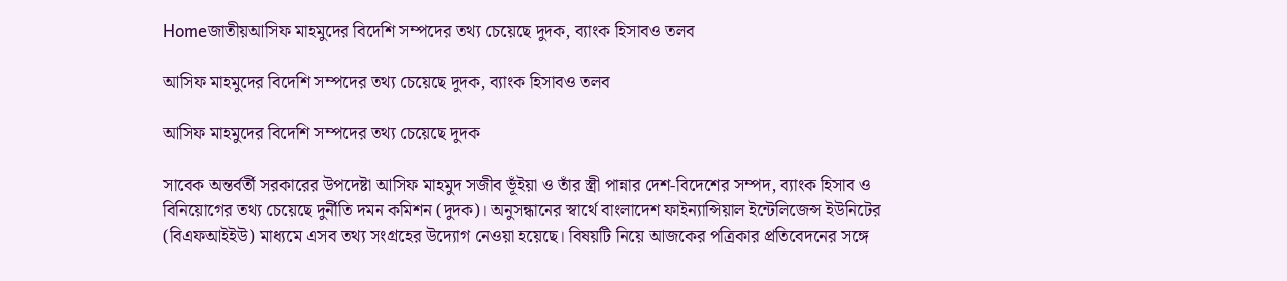Homeজাতীয়আসিফ মাহমুদের বিদেশি সম্পদের তথ্য চেয়েছে দুদক, ব্যাংক হিসাবও তলব

আসিফ মাহমুদের বিদেশি সম্পদের তথ্য চেয়েছে দুদক, ব্যাংক হিসাবও তলব

আসিফ মাহমুদের বিদেশি সম্পদের তথ্য চেয়েছে দুদক

সাবেক অন্তর্বর্তী সরকারের উপদেষ্টা আসিফ মাহমুদ সজীব ভূঁইয়া ও তাঁর স্ত্রী পান্নার দেশ-বিদেশের সম্পদ, ব্যাংক হিসাব ও বিনিয়োগের তথ্য চেয়েছে দুর্নীতি দমন কমিশন (দুদক)। অনুসন্ধানের স্বার্থে বাংলাদেশ ফাইন্যান্সিয়াল ইন্টেলিজেন্স ইউনিটের (বিএফআইইউ) মাধ্যমে এসব তথ্য সংগ্রহের উদ্যোগ নেওয়া হয়েছে। বিষয়টি নিয়ে আজকের পত্রিকার প্রতিবেদনের সঙ্গে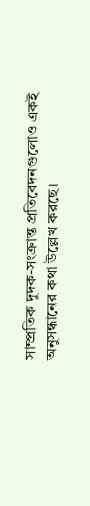সাম্প্রতিক দুদক-সংক্রান্ত প্রতিবেদনগুলোও একই অনুসন্ধানের কথা উল্লেখ করছে।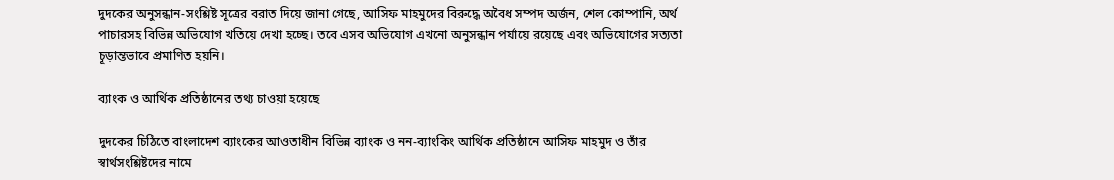দুদকের অনুসন্ধান-সংশ্লিষ্ট সূত্রের বরাত দিয়ে জানা গেছে, আসিফ মাহমুদের বিরুদ্ধে অবৈধ সম্পদ অর্জন, শেল কোম্পানি, অর্থ পাচারসহ বিভিন্ন অভিযোগ খতিয়ে দেখা হচ্ছে। তবে এসব অভিযোগ এখনো অনুসন্ধান পর্যায়ে রয়েছে এবং অভিযোগের সত্যতা চূড়ান্তভাবে প্রমাণিত হয়নি।

ব্যাংক ও আর্থিক প্রতিষ্ঠানের তথ্য চাওয়া হয়েছে

দুদকের চিঠিতে বাংলাদেশ ব্যাংকের আওতাধীন বিভিন্ন ব্যাংক ও নন-ব্যাংকিং আর্থিক প্রতিষ্ঠানে আসিফ মাহমুদ ও তাঁর স্বার্থসংশ্লিষ্টদের নামে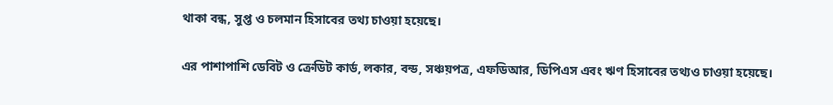থাকা বন্ধ, সুপ্ত ও চলমান হিসাবের তথ্য চাওয়া হয়েছে।

এর পাশাপাশি ডেবিট ও ক্রেডিট কার্ড, লকার, বন্ড, সঞ্চয়পত্র, এফডিআর, ডিপিএস এবং ঋণ হিসাবের তথ্যও চাওয়া হয়েছে।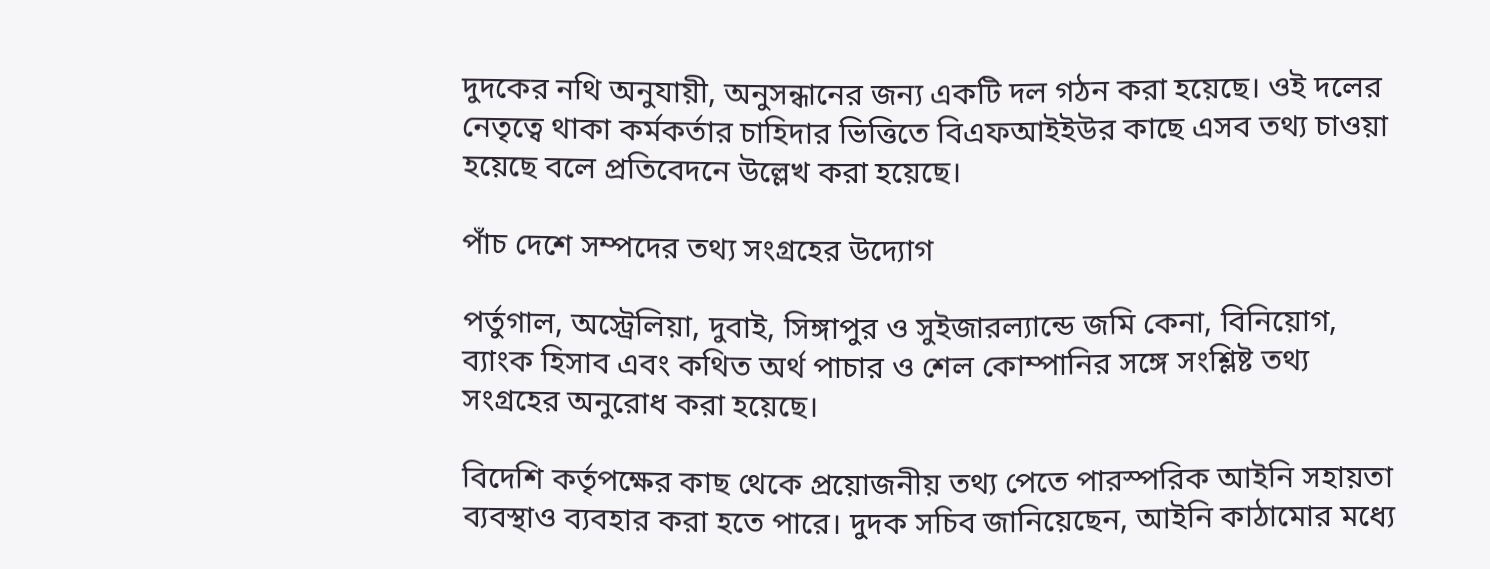দুদকের নথি অনুযায়ী, অনুসন্ধানের জন্য একটি দল গঠন করা হয়েছে। ওই দলের নেতৃত্বে থাকা কর্মকর্তার চাহিদার ভিত্তিতে বিএফআইইউর কাছে এসব তথ্য চাওয়া হয়েছে বলে প্রতিবেদনে উল্লেখ করা হয়েছে।

পাঁচ দেশে সম্পদের তথ্য সংগ্রহের উদ্যোগ

পর্তুগাল, অস্ট্রেলিয়া, দুবাই, সিঙ্গাপুর ও সুইজারল্যান্ডে জমি কেনা, বিনিয়োগ, ব্যাংক হিসাব এবং কথিত অর্থ পাচার ও শেল কোম্পানির সঙ্গে সংশ্লিষ্ট তথ্য সংগ্রহের অনুরোধ করা হয়েছে।

বিদেশি কর্তৃপক্ষের কাছ থেকে প্রয়োজনীয় তথ্য পেতে পারস্পরিক আইনি সহায়তা ব্যবস্থাও ব্যবহার করা হতে পারে। দুদক সচিব জানিয়েছেন, আইনি কাঠামোর মধ্যে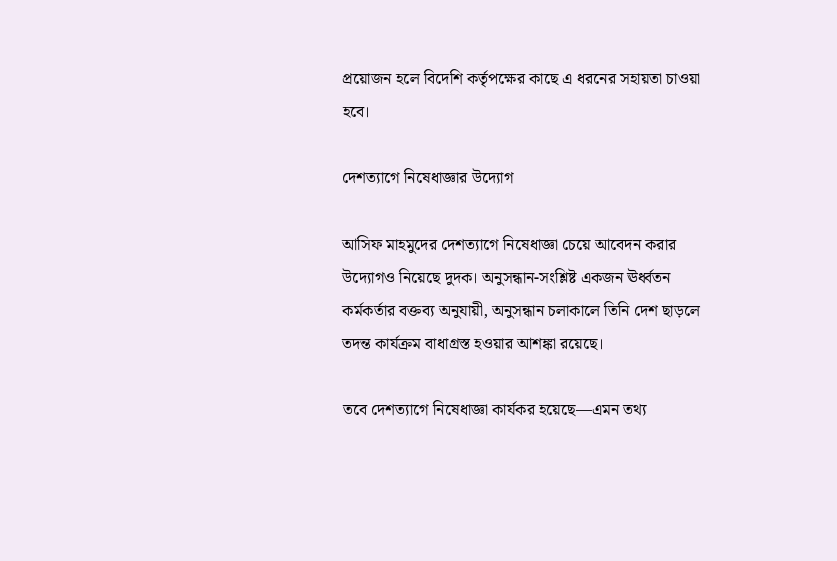প্রয়োজন হলে বিদেশি কর্তৃপক্ষের কাছে এ ধরনের সহায়তা চাওয়া হবে।

দেশত্যাগে নিষেধাজ্ঞার উদ্যোগ

আসিফ মাহমুদের দেশত্যাগে নিষেধাজ্ঞা চেয়ে আবেদন করার উদ্যোগও নিয়েছে দুদক। অনুসন্ধান-সংশ্লিষ্ট একজন ঊর্ধ্বতন কর্মকর্তার বক্তব্য অনুযায়ী, অনুসন্ধান চলাকালে তিনি দেশ ছাড়লে তদন্ত কার্যক্রম বাধাগ্রস্ত হওয়ার আশঙ্কা রয়েছে।

তবে দেশত্যাগে নিষেধাজ্ঞা কার্যকর হয়েছে—এমন তথ্য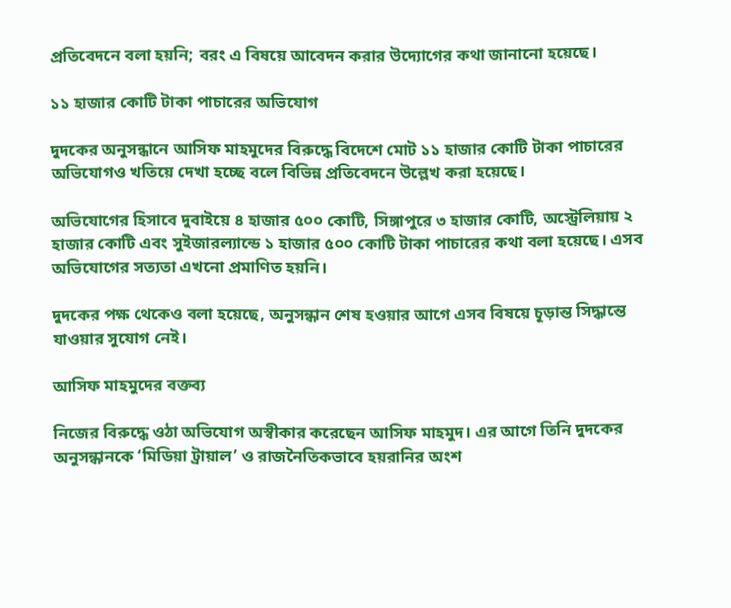প্রতিবেদনে বলা হয়নি; বরং এ বিষয়ে আবেদন করার উদ্যোগের কথা জানানো হয়েছে।

১১ হাজার কোটি টাকা পাচারের অভিযোগ

দুদকের অনুসন্ধানে আসিফ মাহমুদের বিরুদ্ধে বিদেশে মোট ১১ হাজার কোটি টাকা পাচারের অভিযোগও খতিয়ে দেখা হচ্ছে বলে বিভিন্ন প্রতিবেদনে উল্লেখ করা হয়েছে।

অভিযোগের হিসাবে দুবাইয়ে ৪ হাজার ৫০০ কোটি, সিঙ্গাপুরে ৩ হাজার কোটি, অস্ট্রেলিয়ায় ২ হাজার কোটি এবং সুইজারল্যান্ডে ১ হাজার ৫০০ কোটি টাকা পাচারের কথা বলা হয়েছে। এসব অভিযোগের সত্যতা এখনো প্রমাণিত হয়নি।

দুদকের পক্ষ থেকেও বলা হয়েছে, অনুসন্ধান শেষ হওয়ার আগে এসব বিষয়ে চূড়ান্ত সিদ্ধান্তে যাওয়ার সুযোগ নেই।

আসিফ মাহমুদের বক্তব্য

নিজের বিরুদ্ধে ওঠা অভিযোগ অস্বীকার করেছেন আসিফ মাহমুদ। এর আগে তিনি দুদকের অনুসন্ধানকে ‘মিডিয়া ট্রায়াল’ ও রাজনৈতিকভাবে হয়রানির অংশ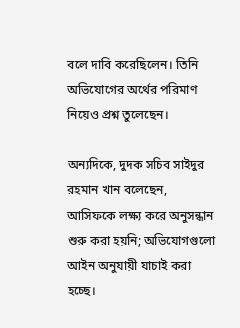বলে দাবি করেছিলেন। তিনি অভিযোগের অর্থের পরিমাণ নিয়েও প্রশ্ন তুলেছেন।

অন্যদিকে, দুদক সচিব সাইদুর রহমান খান বলেছেন, আসিফকে লক্ষ্য করে অনুসন্ধান শুরু করা হয়নি; অভিযোগগুলো আইন অনুযায়ী যাচাই করা হচ্ছে।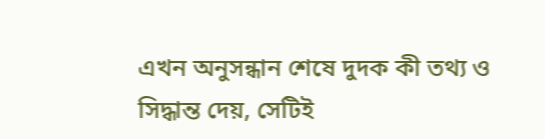এখন অনুসন্ধান শেষে দুদক কী তথ্য ও সিদ্ধান্ত দেয়, সেটিই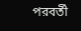পরবর্তী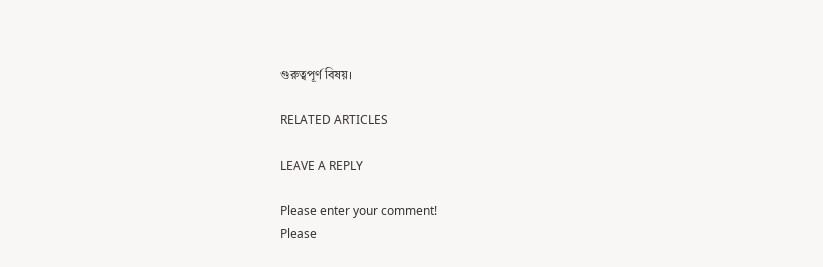গুরুত্বপূর্ণ বিষয়।

RELATED ARTICLES

LEAVE A REPLY

Please enter your comment!
Please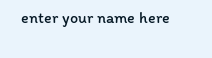enter your name here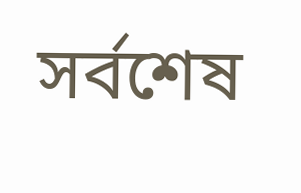সর্বশেষ